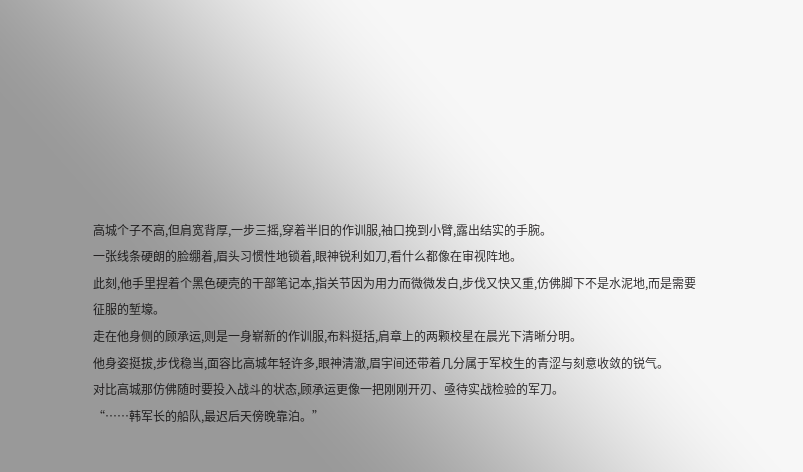高城个子不高,但肩宽背厚,一步三摇,穿着半旧的作训服,袖口挽到小臂,露出结实的手腕。
一张线条硬朗的脸绷着,眉头习惯性地锁着,眼神锐利如刀,看什么都像在审视阵地。
此刻,他手里捏着个黑色硬壳的干部笔记本,指关节因为用力而微微发白,步伐又快又重,仿佛脚下不是水泥地,而是需要征服的堑壕。
走在他身侧的顾承运,则是一身崭新的作训服,布料挺括,肩章上的两颗校星在晨光下清晰分明。
他身姿挺拔,步伐稳当,面容比高城年轻许多,眼神清澈,眉宇间还带着几分属于军校生的青涩与刻意收敛的锐气。
对比高城那仿佛随时要投入战斗的状态,顾承运更像一把刚刚开刃、亟待实战检验的军刀。
“……韩军长的船队,最迟后天傍晚靠泊。”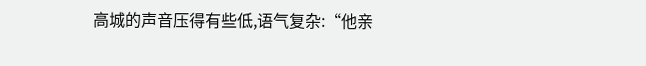高城的声音压得有些低,语气复杂:“他亲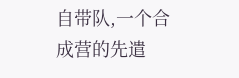自带队,一个合成营的先遣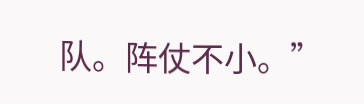队。阵仗不小。”